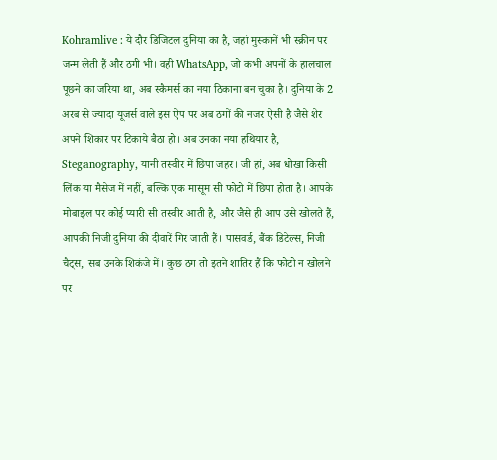Kohramlive : ये दौर डिजिटल दुनिया का है, जहां मुस्कानें भी स्क्रीन पर जन्म लेती हैं और ठगी भी। वही WhatsApp, जो कभी अपनों के हालचाल पूछने का जरिया था, अब स्कैमर्स का नया ठिकाना बन चुका है। दुनिया के 2 अरब से ज्यादा यूजर्स वाले इस ऐप पर अब ठगों की नजर ऐसी है जैसे शेर अपने शिकार पर टिकाये बैठा हो। अब उनका नया हथियार है, Steganography, यानी तस्वीर में छिपा जहर। जी हां, अब धोखा किसी लिंक या मैसेज में नहीं, बल्कि एक मासूम सी फोटो में छिपा होता है। आपके मोबाइल पर कोई प्यारी सी तस्वीर आती है, और जैसे ही आप उसे खोलते हैं, आपकी निजी दुनिया की दीवारें गिर जाती हैं। पासवर्ड, बैंक डिटेल्स, निजी चैट्स, सब उनके शिकंजे में। कुछ ठग तो इतने शातिर हैं कि फोटो न खोलने पर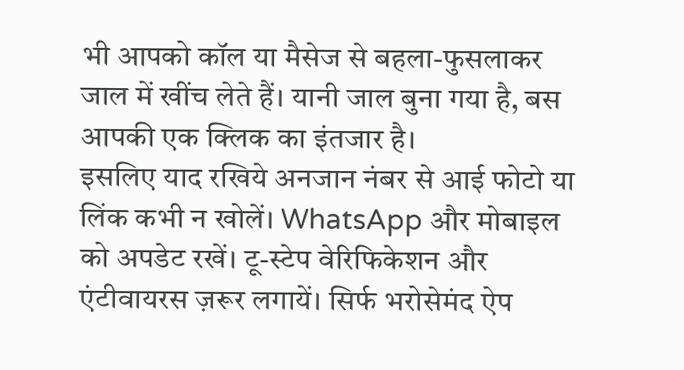भी आपको कॉल या मैसेज से बहला-फुसलाकर जाल में खींच लेते हैं। यानी जाल बुना गया है, बस आपकी एक क्लिक का इंतजार है।
इसलिए याद रखिये अनजान नंबर से आई फोटो या लिंक कभी न खोलें। WhatsApp और मोबाइल को अपडेट रखें। टू-स्टेप वेरिफिकेशन और एंटीवायरस ज़रूर लगायें। सिर्फ भरोसेमंद ऐप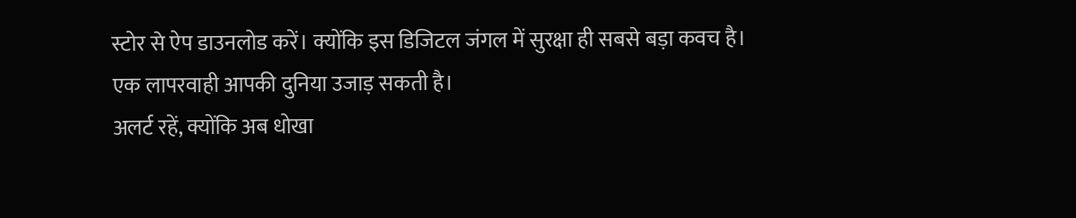स्टोर से ऐप डाउनलोड करें। क्योंकि इस डिजिटल जंगल में सुरक्षा ही सबसे बड़ा कवच है। एक लापरवाही आपकी दुनिया उजाड़ सकती है।
अलर्ट रहें, क्योंकि अब धोखा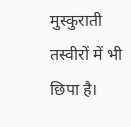मुस्कुराती तस्वीरों में भी छिपा है।